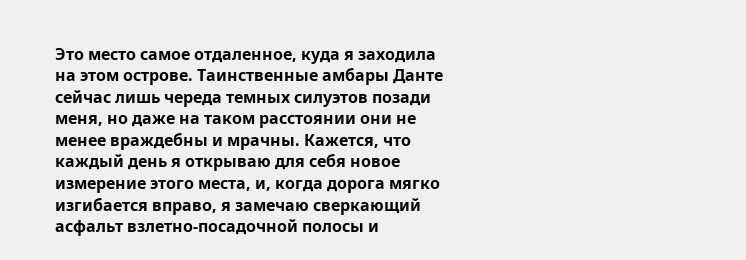Это место самое отдаленное, куда я заходила на этом острове. Таинственные амбары Данте сейчас лишь череда темных силуэтов позади меня, но даже на таком расстоянии они не менее враждебны и мрачны. Кажется, что каждый день я открываю для себя новое измерение этого места, и, когда дорога мягко изгибается вправо, я замечаю сверкающий асфальт взлетно-посадочной полосы и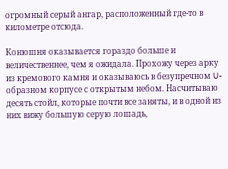огромный серый ангар, расположенный где-то в километре отсюда.

Конюшня оказывается гораздо больше и величественнее, чем я ожидала. Прохожу через арку из кремового камня и оказываюсь в безупречном U-образном корпусе с открытым небом. Насчитываю десять стойл, которые почти все заняты, и в одной из них вижу большую серую лошадь,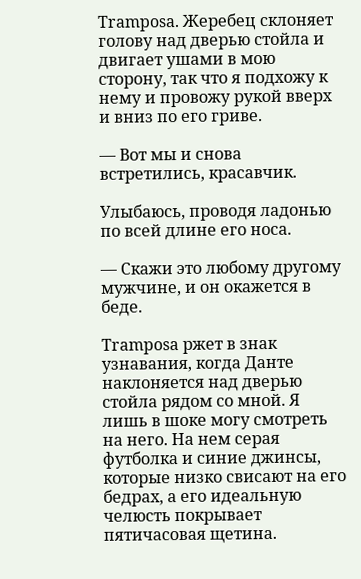Tramposa. Жеребец склоняет голову над дверью стойла и двигает ушами в мою сторону, так что я подхожу к нему и провожу рукой вверх и вниз по его гриве.

— Вот мы и снова встретились, красавчик.

Улыбаюсь, проводя ладонью по всей длине его носа.

— Скажи это любому другому мужчине, и он окажется в беде.

Tramposa ржет в знак узнавания, когда Данте наклоняется над дверью стойла рядом со мной. Я лишь в шоке могу смотреть на него. На нем серая футболка и синие джинсы, которые низко свисают на его бедрах, а его идеальную челюсть покрывает пятичасовая щетина.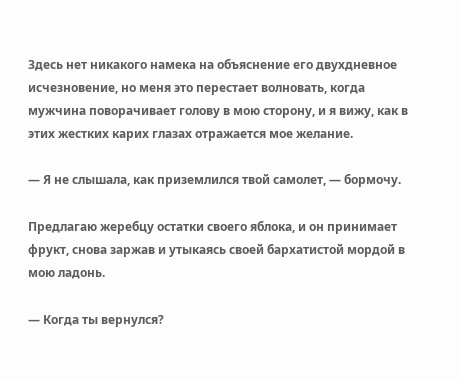Здесь нет никакого намека на объяснение его двухдневное исчезновение, но меня это перестает волновать, когда мужчина поворачивает голову в мою сторону, и я вижу, как в этих жестких карих глазах отражается мое желание.

— Я не слышала, как приземлился твой самолет, — бормочу.

Предлагаю жеребцу остатки своего яблока, и он принимает фрукт, снова заржав и утыкаясь своей бархатистой мордой в мою ладонь.

— Когда ты вернулся?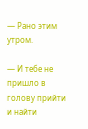— Рано этим утром.

— И тебе не пришло в голову прийти и найти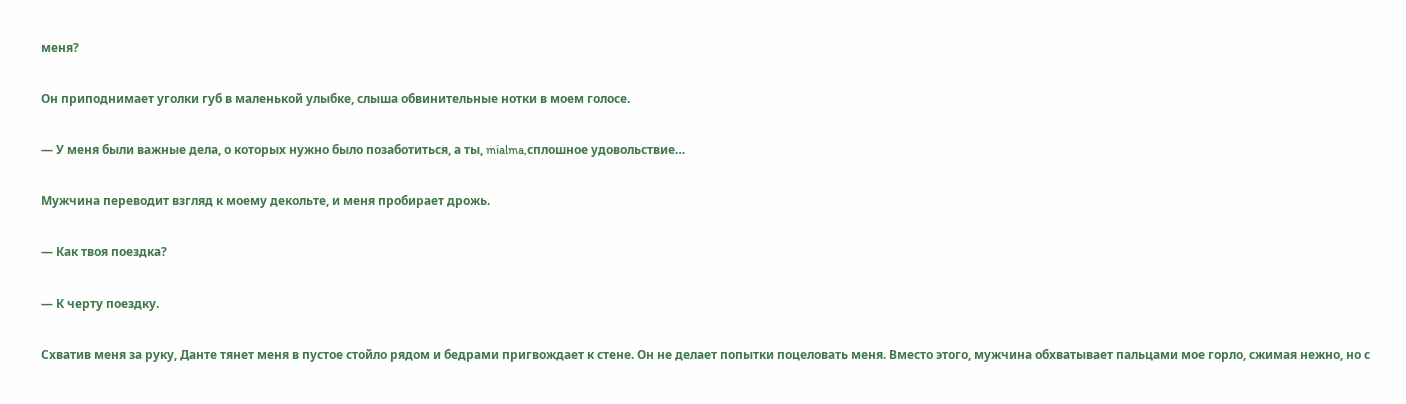меня?

Он приподнимает уголки губ в маленькой улыбке, слыша обвинительные нотки в моем голосе.

— У меня были важные дела, о которых нужно было позаботиться, а ты, mialma,сплошное удовольствие…

Мужчина переводит взгляд к моему декольте, и меня пробирает дрожь.

— Как твоя поездка?

— К черту поездку.

Схватив меня за руку, Данте тянет меня в пустое стойло рядом и бедрами пригвождает к стене. Он не делает попытки поцеловать меня. Вместо этого, мужчина обхватывает пальцами мое горло, сжимая нежно, но с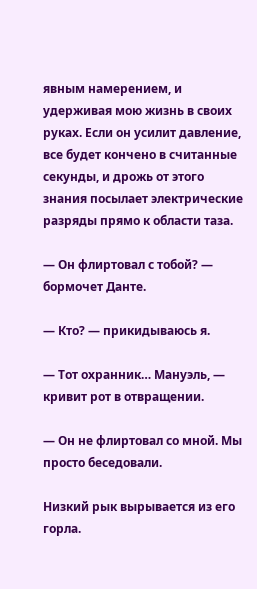явным намерением, и удерживая мою жизнь в своих руках. Если он усилит давление, все будет кончено в считанные секунды, и дрожь от этого знания посылает электрические разряды прямо к области таза.

— Он флиртовал с тобой? — бормочет Данте.

— Кто? — прикидываюсь я.

— Тот охранник… Мануэль, — кривит рот в отвращении.

— Он не флиртовал со мной. Мы просто беседовали.

Низкий рык вырывается из его горла.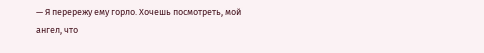— Я перережу ему горло. Хочешь посмотреть, мой ангел, что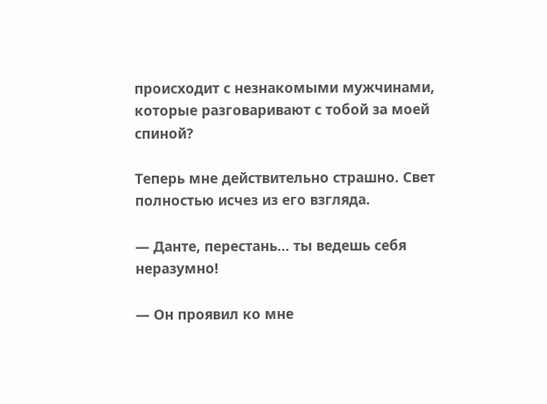происходит с незнакомыми мужчинами, которые разговаривают с тобой за моей спиной?

Теперь мне действительно страшно. Свет полностью исчез из его взгляда.

— Данте, перестань… ты ведешь себя неразумно!

— Он проявил ко мне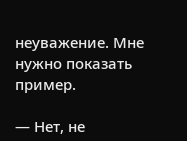неуважение. Мне нужно показать пример.

— Нет, не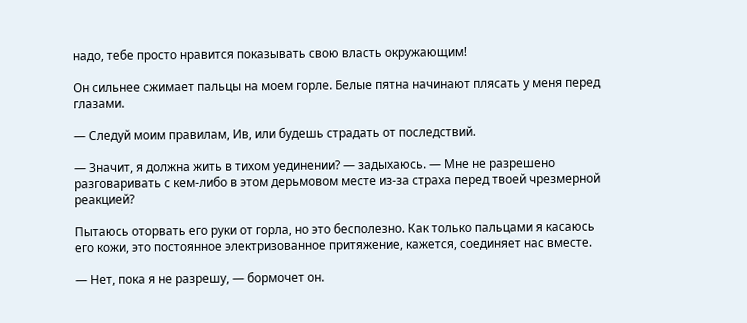надо, тебе просто нравится показывать свою власть окружающим!

Он сильнее сжимает пальцы на моем горле. Белые пятна начинают плясать у меня перед глазами.

— Следуй моим правилам, Ив, или будешь страдать от последствий.

— Значит, я должна жить в тихом уединении? — задыхаюсь. — Мне не разрешено разговаривать с кем-либо в этом дерьмовом месте из-за страха перед твоей чрезмерной реакцией?

Пытаюсь оторвать его руки от горла, но это бесполезно. Как только пальцами я касаюсь его кожи, это постоянное электризованное притяжение, кажется, соединяет нас вместе.

— Нет, пока я не разрешу, — бормочет он.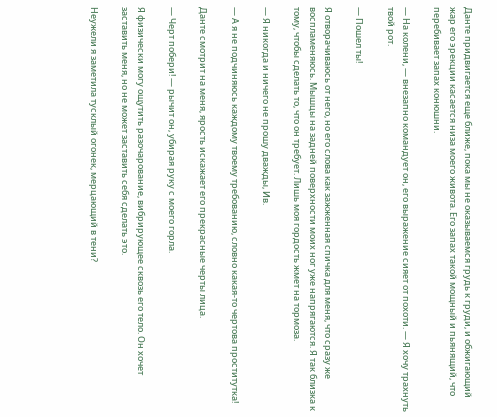Данте придвигается еще ближе, пока мы не оказываемся грудь к груди, и обжигающий жар его эрекции касается низа моего живота. Его запах такой мощный и пьянящий, что перебивает запах конюшни.

— На колени, — внезапно командует он, его выражение сияет от похоти. — Я хочу трахнуть твой рот.

— Пошел ты!

Я отворачиваюсь от него, но его слова как зажженная спичка для меня, что сразу же воспламеняюсь. Мышцы на задней поверхности моих ног уже напрягаются. Я так близка к тому, чтобы сделать то, что он требует. Лишь моя гордость жмет на тормоза.

— Я никогда и ничего не прошу дважды, Ив.

— А я не подчиняюсь каждому твоему требованию, словно какая-то чертова проститутка!

Данте смотрит на меня, ярость искажает его прекрасные черты лица.

— Черт побери! — рычит он, убирая руку с моего горла.

Я физически могу ощутить разочарование, вибрирующее сквозь его тело. Он хочет заставить меня, но не может заставить себя сделать это.

Неужели я заметила тусклый огонек, мерцающий в тени?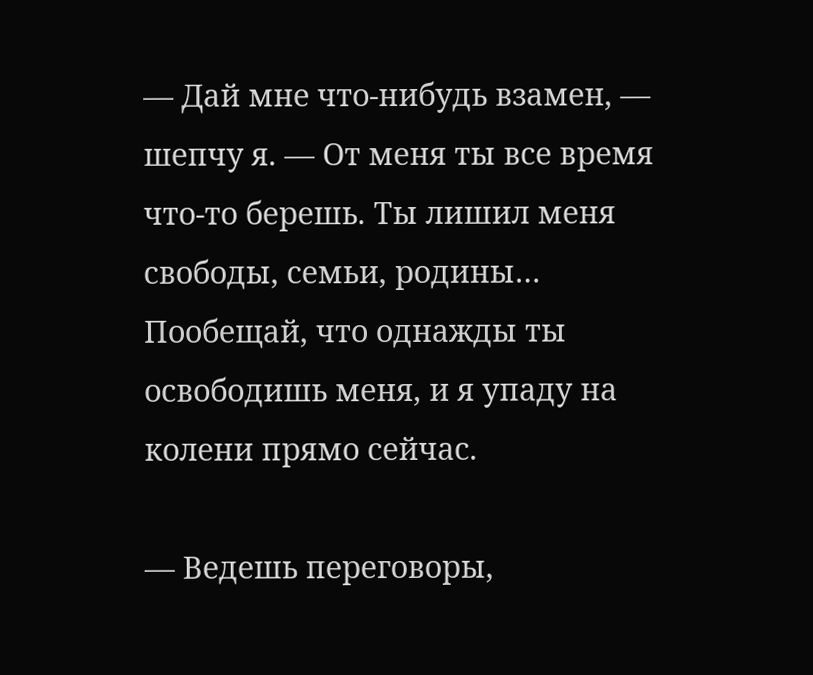— Дай мне что-нибудь взамен, — шепчу я. — От меня ты все время что-то берешь. Ты лишил меня свободы, семьи, родины… Пообещай, что однажды ты освободишь меня, и я упаду на колени прямо сейчас.

— Ведешь переговоры,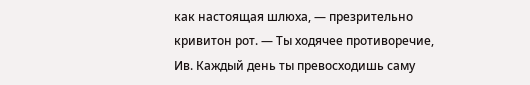как настоящая шлюха, — презрительно кривитон рот. — Ты ходячее противоречие, Ив. Каждый день ты превосходишь саму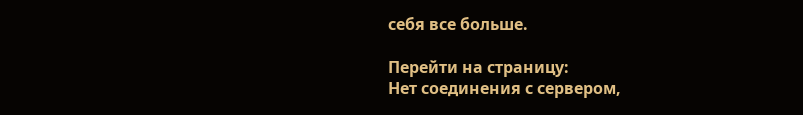себя все больше.

Перейти на страницу:
Нет соединения с сервером,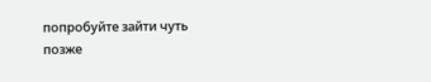попробуйте зайти чуть позже